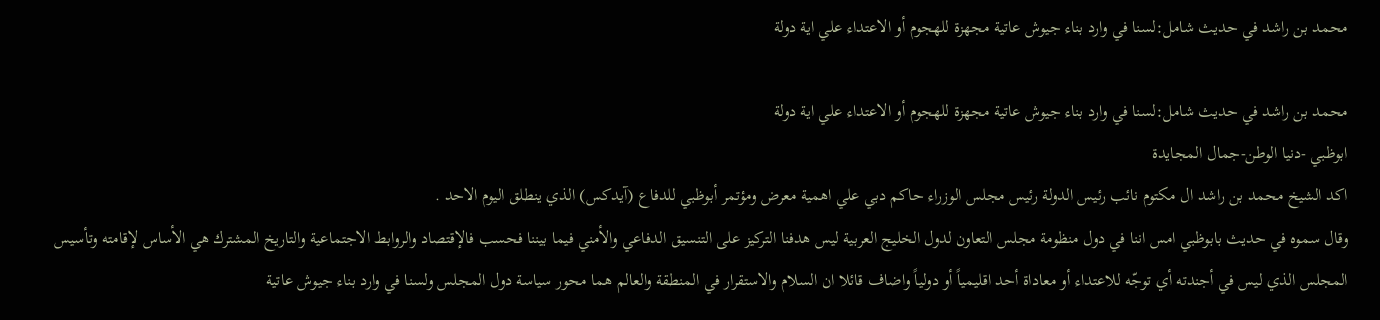محمد بن راشد في حديث شامل:لسنا في وارد بناء جيوش عاتية مجهزة للهجوم أو الاعتداء علي اية دولة

محمد بن راشد في حديث شامل:لسنا في وارد بناء جيوش عاتية مجهزة للهجوم أو الاعتداء علي اية دولة
ابوظبي -دنيا الوطن-جمال المجايدة
اكد الشيخ محمد بن راشد ال مكتوم نائب رئيس الدولة رئيس مجلس الوزراء حاكم دبي علي اهمية معرض ومؤتمر أبوظبي للدفاع (آيدكس) الذي ينطلق اليوم الاحد .
وقال سموه في حديث بابوظبي امس اننا في دول منظومة مجلس التعاون لدول الخليج العربية ليس هدفنا التركيز على التنسيق الدفاعي والأمني فيما بيننا فحسب فالإقتصاد والروابط الاجتماعية والتاريخ المشترك هي الأساس لإقامته وتأسيس المجلس الذي ليس في أجندته أي توجّه للاعتداء أو معاداة أحد اقليمياً أو دولياً واضاف قائلا ان السلام والاستقرار في المنطقة والعالم هما محور سياسة دول المجلس ولسنا في وارد بناء جيوش عاتية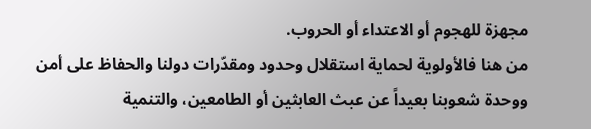مجهزة للهجوم أو الاعتداء أو الحروب.
من هنا فالأولوية لحماية استقلال وحدود ومقدّرات دولنا والحفاظ على أمن ووحدة شعوبنا بعيداً عن عبث العابثين أو الطامعين، والتنمية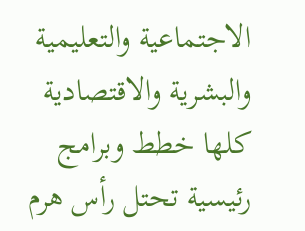الاجتماعية والتعليمية والبشرية والاقتصادية كلها خطط وبرامج رئيسية تحتل رأس هرم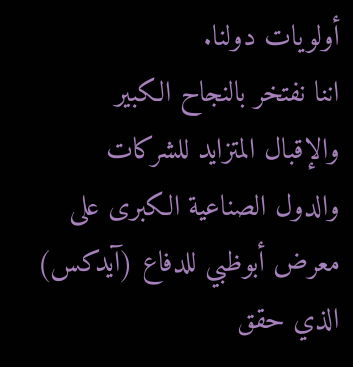أولويات دولنا.
اننا نفتخر بالنجاح الكبير والإقبال المتزايد للشركات والدول الصناعية الكبرى على معرض أبوظبي للدفاع (آيدكس) الذي حقق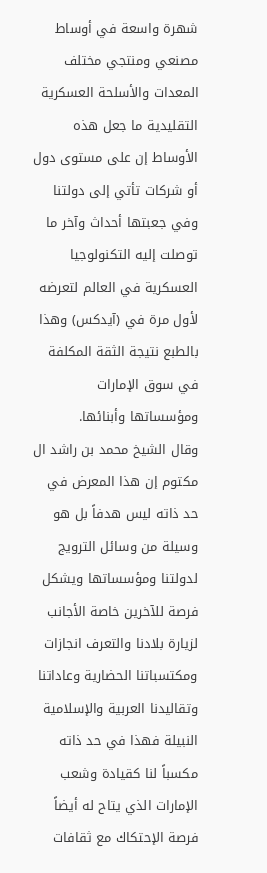شهرة واسعة في أوساط مصنعي ومنتجي مختلف المعدات والأسلحة العسكرية التقليدية ما جعل هذه الأوساط إن على مستوى دول أو شركات تأتي إلى دولتنا وفي جعبتها أحداث وآخر ما توصلت إليه التكنولوجيا العسكرية في العالم لتعرضه لأول مرة في (آيدكس) وهذا بالطبع نتيجة الثقة المكلفة في سوق الإمارات ومؤسساتها وأبنائها.
وقال الشيخ محمد بن راشد ال مكتوم إن هذا المعرض في حد ذاته ليس هدفاً بل هو وسيلة من وسائل الترويج لدولتنا ومؤسساتها ويشكل فرصة للآخرين خاصة الأجانب لزيارة بلادنا والتعرف انجازات ومكتسباتنا الحضارية وعاداتنا وتقاليدنا العربية والإسلامية النبيلة فهذا في حد ذاته مكسباً لنا كقيادة وشعب الإمارات الذي يتاح له أيضاً فرصة الإحتكاك مع ثقافات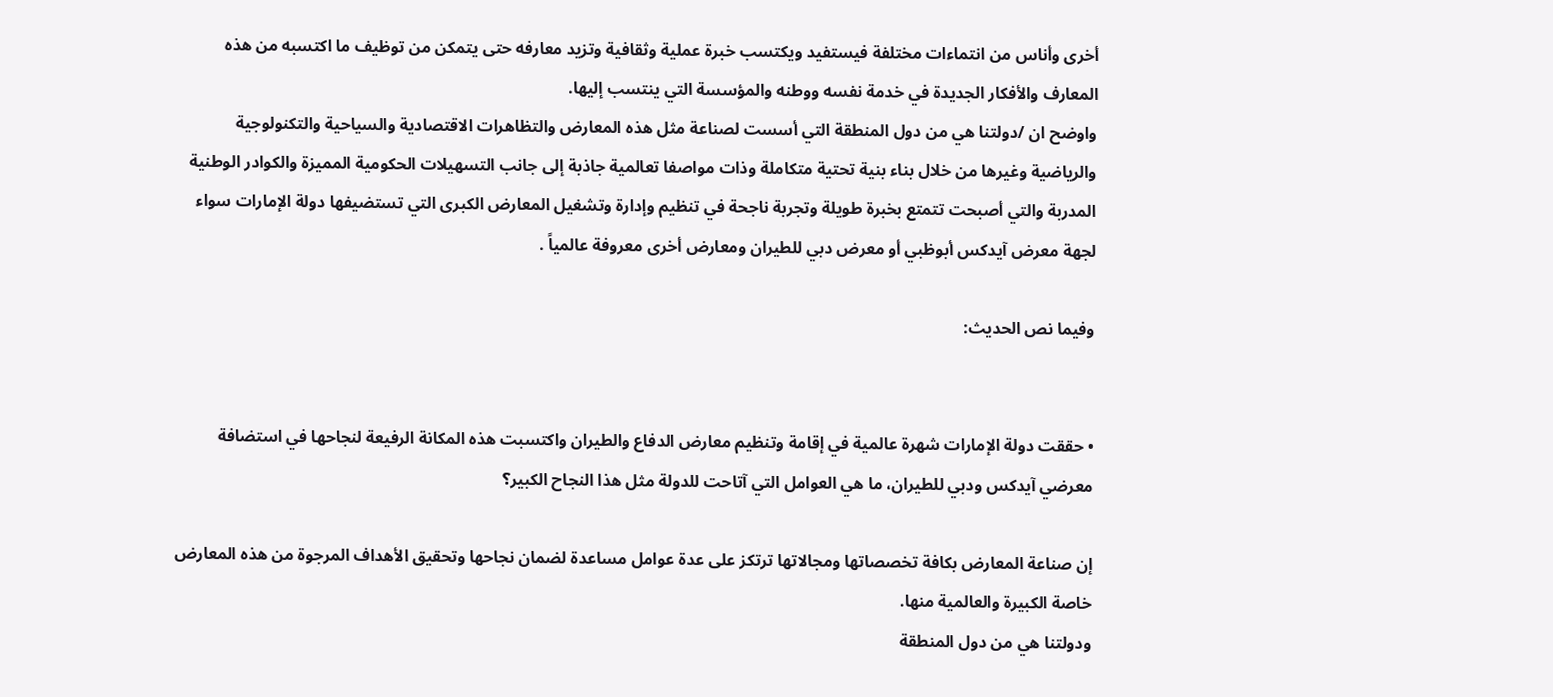أخرى وأناس من انتماءات مختلفة فيستفيد ويكتسب خبرة عملية وثقافية وتزيد معارفه حتى يتمكن من توظيف ما اكتسبه من هذه المعارف والأفكار الجديدة في خدمة نفسه ووطنه والمؤسسة التي ينتسب إليها.
واوضح ان /دولتنا هي من دول المنطقة التي أسست لصناعة مثل هذه المعارض والتظاهرات الاقتصادية والسياحية والتكنولوجية والرياضية وغيرها من خلال بناء بنية تحتية متكاملة وذات مواصفا تعالمية جاذبة إلى جانب التسهيلات الحكومية المميزة والكوادر الوطنية المدربة والتي أصبحت تتمتع بخبرة طويلة وتجربة ناجحة في تنظيم وإدارة وتشغيل المعارض الكبرى التي تستضيفها دولة الإمارات سواء لجهة معرض آيدكس أبوظبي أو معرض دبي للطيران ومعارض أخرى معروفة عالمياً .

وفيما نص الحديث:


• حققت دولة الإمارات شهرة عالمية في إقامة وتنظيم معارض الدفاع والطيران واكتسبت هذه المكانة الرفيعة لنجاحها في استضافة معرضي آيدكس ودبي للطيران، ما هي العوامل التي آتاحت للدولة مثل هذا النجاح الكبير؟

إن صناعة المعارض بكافة تخصصاتها ومجالاتها ترتكز على عدة عوامل مساعدة لضمان نجاحها وتحقيق الأهداف المرجوة من هذه المعارض خاصة الكبيرة والعالمية منها.
ودولتنا هي من دول المنطقة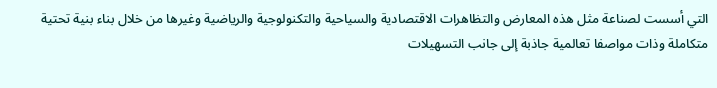التي أسست لصناعة مثل هذه المعارض والتظاهرات الاقتصادية والسياحية والتكنولوجية والرياضية وغيرها من خلال بناء بنية تحتية متكاملة وذات مواصفا تعالمية جاذبة إلى جانب التسهيلات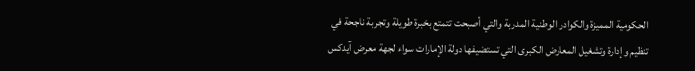الحكومية المميزة والكوادر الوطنية المدربة والتي أصبحت تتمتع بخبرة طويلة وتجربة ناجحة في تنظيم وإدارة وتشغيل المعارض الكبرى التي تستضيفها دولة الإمارات سواء لجهة معرض آيدكس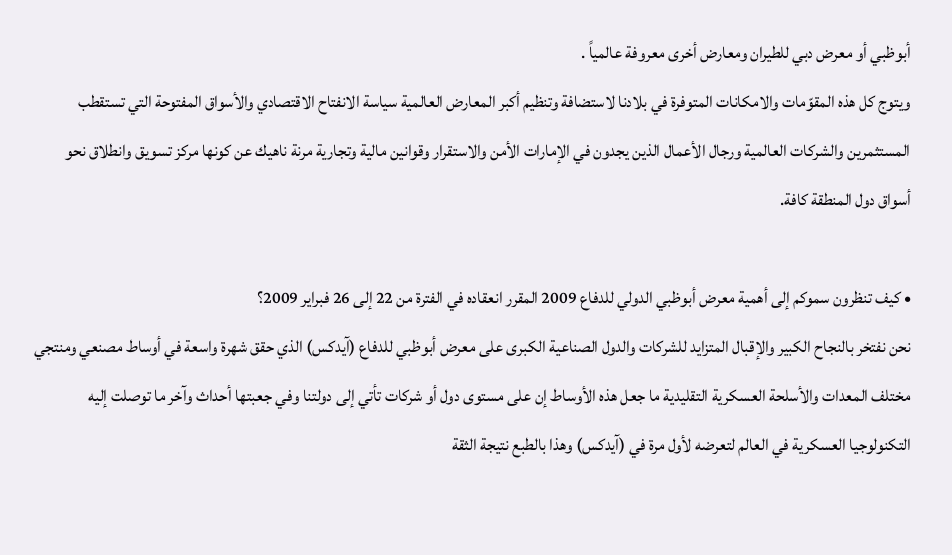أبوظبي أو معرض دبي للطيران ومعارض أخرى معروفة عالمياً .
ويتوج كل هذه المقوّمات والامكانات المتوفرة في بلادنا لاستضافة وتنظيم أكبر المعارض العالمية سياسة الانفتاح الاقتصادي والأسواق المفتوحة التي تستقطب المستثمرين والشركات العالمية ورجال الأعمال الذين يجدون في الإمارات الأمن والاستقرار وقوانين مالية وتجارية مرنة ناهيك عن كونها مركز تسويق وانطلاق نحو أسواق دول المنطقة كافة.

• كيف تنظرون سموكم إلى أهمية معرض أبوظبي الدولي للدفاع 2009 المقرر انعقاده في الفترة من 22 إلى 26 فبراير 2009؟
نحن نفتخر بالنجاح الكبير والإقبال المتزايد للشركات والدول الصناعية الكبرى على معرض أبوظبي للدفاع (آيدكس) الذي حقق شهرة واسعة في أوساط مصنعي ومنتجي مختلف المعدات والأسلحة العسكرية التقليدية ما جعل هذه الأوساط إن على مستوى دول أو شركات تأتي إلى دولتنا وفي جعبتها أحداث وآخر ما توصلت إليه التكنولوجيا العسكرية في العالم لتعرضه لأول مرة في (آيدكس) وهذا بالطبع نتيجة الثقة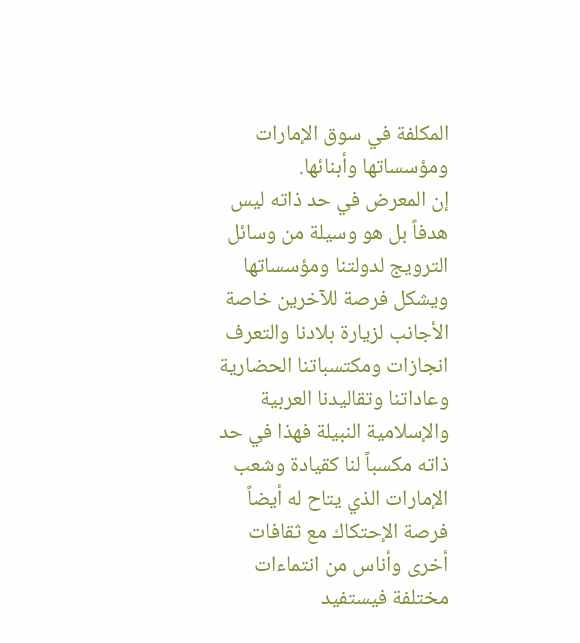المكلفة في سوق الإمارات ومؤسساتها وأبنائها.
إن المعرض في حد ذاته ليس هدفاً بل هو وسيلة من وسائل الترويج لدولتنا ومؤسساتها ويشكل فرصة للآخرين خاصة الأجانب لزيارة بلادنا والتعرف انجازات ومكتسباتنا الحضارية وعاداتنا وتقاليدنا العربية والإسلامية النبيلة فهذا في حد ذاته مكسباً لنا كقيادة وشعب الإمارات الذي يتاح له أيضاً فرصة الإحتكاك مع ثقافات أخرى وأناس من انتماءات مختلفة فيستفيد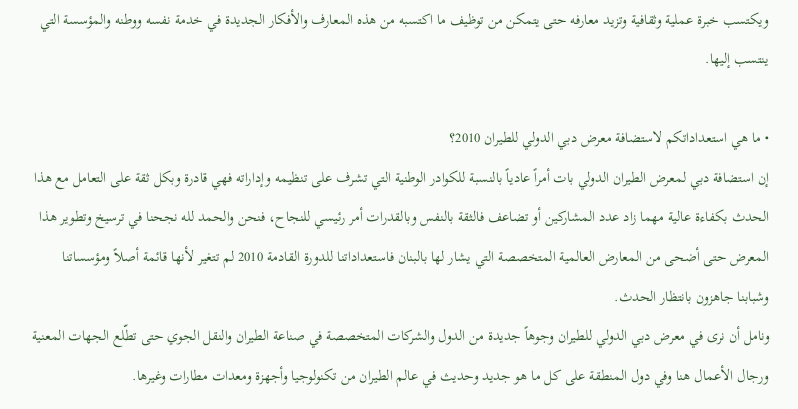ويكتسب خبرة عملية وثقافية وتزيد معارفه حتى يتمكن من توظيف ما اكتسبه من هذه المعارف والأفكار الجديدة في خدمة نفسه ووطنه والمؤسسة التي ينتسب إليها.

• ما هي استعداداتكم لاستضافة معرض دبي الدولي للطيران 2010؟
إن استضافة دبي لمعرض الطيران الدولي بات أمراً عادياً بالنسبة للكوادر الوطنية التي تشرف على تنظيمه وإداراته فهي قادرة وبكل ثقة على التعامل مع هذا الحدث بكفاءة عالية مهما زاد عدد المشاركين أو تضاعف فالثقة بالنفس وبالقدرات أمر رئيسي للنجاح، فنحن والحمد لله نجحنا في ترسيخ وتطوير هذا المعرض حتى أضحى من المعارض العالمية المتخصصة التي يشار لها بالبنان فاستعداداتنا للدورة القادمة 2010 لم تتغير لأنها قائمة أصلاً ومؤسساتنا وشبابنا جاهزون بانتظار الحدث.
ونامل أن نرى في معرض دبي الدولي للطيران وجوهاً جديدة من الدول والشركات المتخصصة في صناعة الطيران والنقل الجوي حتى تطّلع الجهات المعنية ورجال الأعمال هنا وفي دول المنطقة على كل ما هو جديد وحديث في عالم الطيران من تكنولوجيا وأجهزة ومعدات مطارات وغيرها.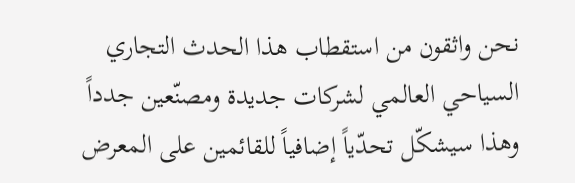نحن واثقون من استقطاب هذا الحدث التجاري السياحي العالمي لشركات جديدة ومصنّعين جدداً وهذا سيشكّل تحدّياً إضافياً للقائمين على المعرض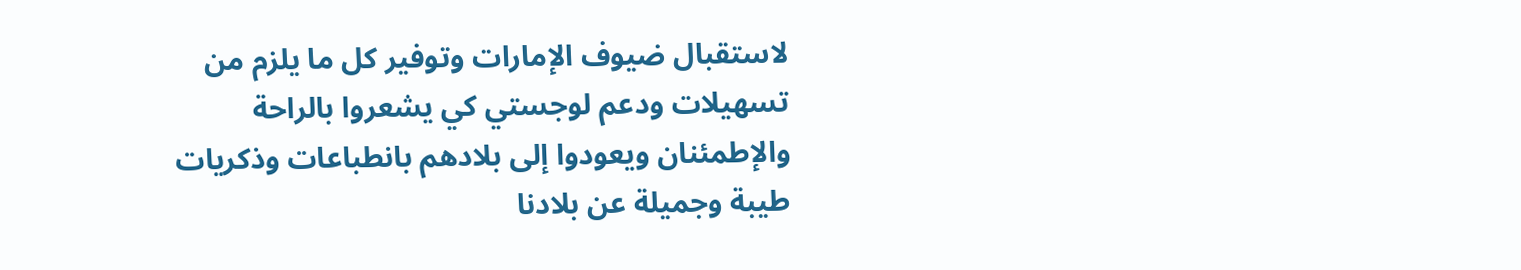لاستقبال ضيوف الإمارات وتوفير كل ما يلزم من تسهيلات ودعم لوجستي كي يشعروا بالراحة والإطمئنان ويعودوا إلى بلادهم بانطباعات وذكريات طيبة وجميلة عن بلادنا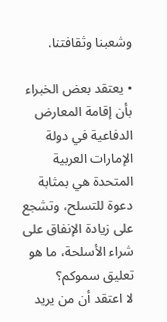وشعبنا وثقافتنا.

• يعتقد بعض الخبراء بأن إقامة المعارض الدفاعية في دولة الإمارات العربية المتحدة هي بمثابة دعوة للتسلح، وتشجع على زيادة الإنفاق على شراء الأسلحة، ما هو تعليق سموكم؟
لا اعتقد أن من يريد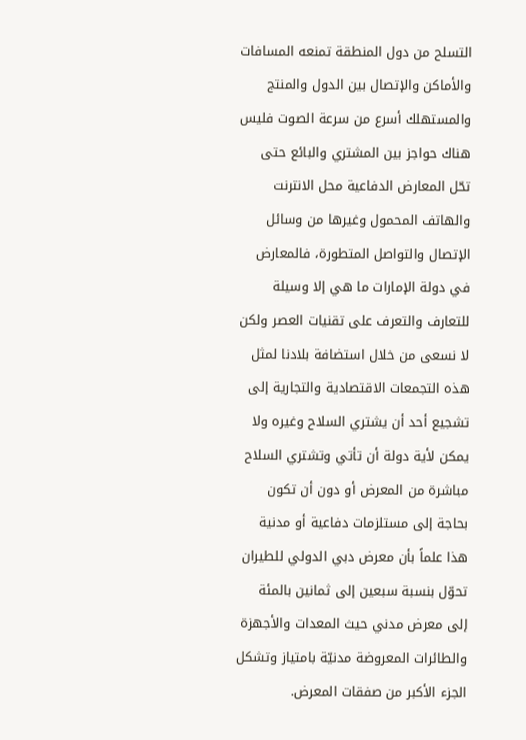التسلح من دول المنطقة تمنعه المسافات والأماكن والإتصال بين الدول والمنتج والمستهلك أسرع من سرعة الصوت فليس هناك حواجز بين المشتري والبائع حتى تحّل المعارض الدفاعية محل الانترنت والهاتف المحمول وغيرها من وسائل الإتصال والتواصل المتطورة، فالمعارض في دولة الإمارات ما هي إلا وسيلة للتعارف والتعرف على تقنيات العصر ولكن لا نسعى من خلال استضافة بلادنا لمثل هذه التجمعات الاقتصادية والتجارية إلى تشجيع أحد أن يشتري السلاح وغيره ولا يمكن لأية دولة أن تأتي وتشتري السلاح مباشرة من المعرض أو دون أن تكون بحاجة إلى مستلزمات دفاعية أو مدنية هذا علماً بأن معرض دبي الدولي للطيران تحوّل بنسبة سبعين إلى ثمانين بالمئة إلى معرض مدني حيث المعدات والأجهزة والطائرات المعروضة مدنيّة بامتياز وتشكل الجزء الأكبر من صفقات المعرض.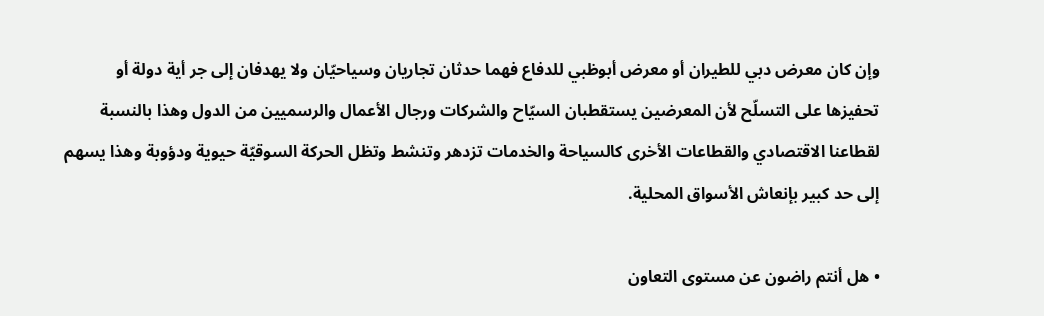وإن كان معرض دبي للطيران أو معرض أبوظبي للدفاع فهما حدثان تجاريان وسياحيّان ولا يهدفان إلى جر أية دولة أو تحفيزها على التسلّح لأن المعرضين يستقطبان السيّاح والشركات ورجال الأعمال والرسميين من الدول وهذا بالنسبة لقطاعنا الاقتصادي والقطاعات الأخرى كالسياحة والخدمات تزدهر وتنشط وتظل الحركة السوقيّة حيوية ودؤوبة وهذا يسهم إلى حد كبير بإنعاش الأسواق المحلية.

• هل أنتم راضون عن مستوى التعاون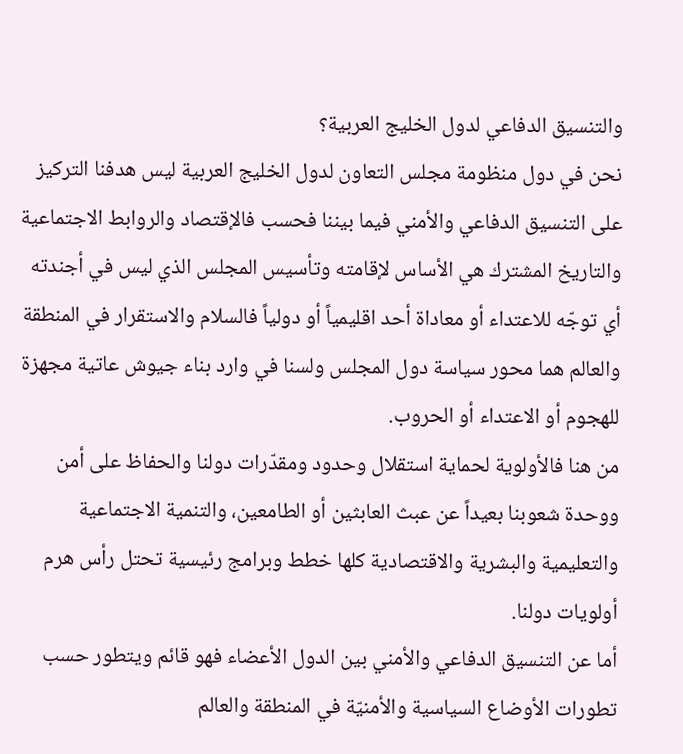والتنسيق الدفاعي لدول الخليج العربية؟
نحن في دول منظومة مجلس التعاون لدول الخليج العربية ليس هدفنا التركيز على التنسيق الدفاعي والأمني فيما بيننا فحسب فالإقتصاد والروابط الاجتماعية والتاريخ المشترك هي الأساس لإقامته وتأسيس المجلس الذي ليس في أجندته أي توجّه للاعتداء أو معاداة أحد اقليمياً أو دولياً فالسلام والاستقرار في المنطقة والعالم هما محور سياسة دول المجلس ولسنا في وارد بناء جيوش عاتية مجهزة للهجوم أو الاعتداء أو الحروب.
من هنا فالأولوية لحماية استقلال وحدود ومقدّرات دولنا والحفاظ على أمن ووحدة شعوبنا بعيداً عن عبث العابثين أو الطامعين، والتنمية الاجتماعية والتعليمية والبشرية والاقتصادية كلها خطط وبرامج رئيسية تحتل رأس هرم أولويات دولنا.
أما عن التنسيق الدفاعي والأمني بين الدول الأعضاء فهو قائم ويتطور حسب تطورات الأوضاع السياسية والأمنيّة في المنطقة والعالم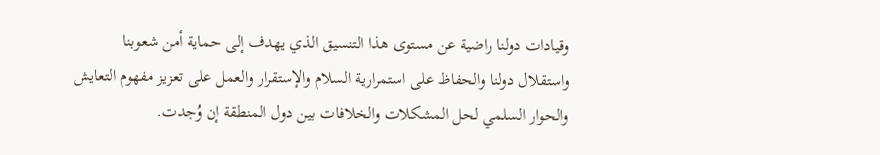وقيادات دولنا راضية عن مستوى هذا التنسيق الذي يهدف إلى حماية أمن شعوبنا واستقلال دولنا والحفاظ على استمرارية السلام والإستقرار والعمل على تعزيز مفهوم التعايش والحوار السلمي لحل المشكلات والخلافات بين دول المنطقة إن وُجدت.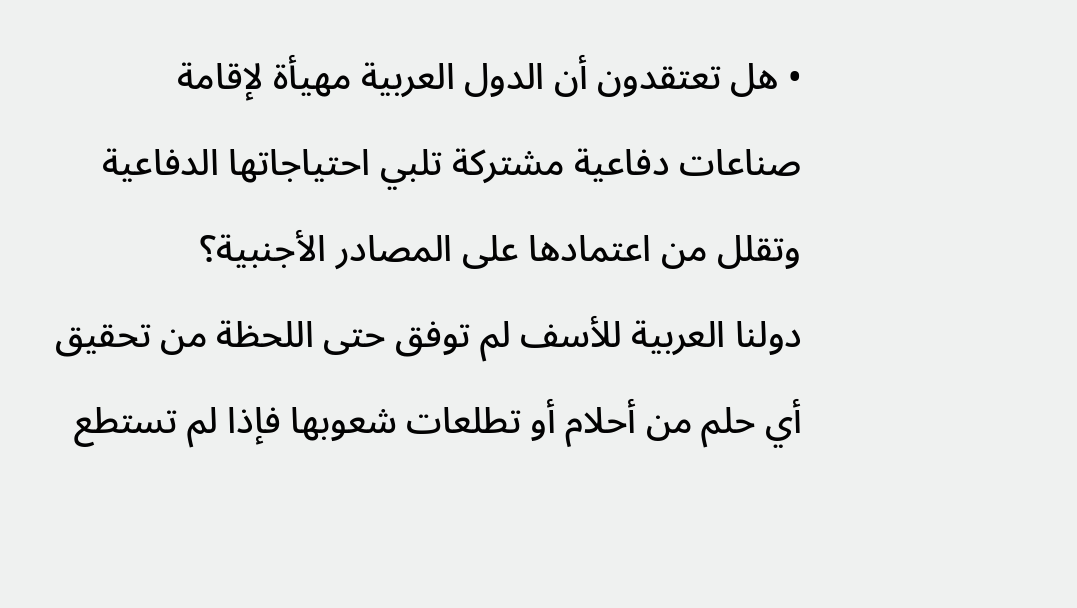• هل تعتقدون أن الدول العربية مهيأة لإقامة صناعات دفاعية مشتركة تلبي احتياجاتها الدفاعية وتقلل من اعتمادها على المصادر الأجنبية؟
دولنا العربية للأسف لم توفق حتى اللحظة من تحقيق أي حلم من أحلام أو تطلعات شعوبها فإذا لم تستطع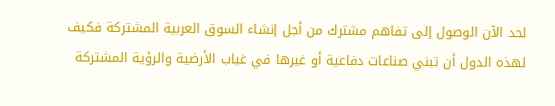لحد الآن الوصول إلى تفاهم مشترك من أجل إنشاء السوق العربية المشتركة فكيف لهذه الدول أن تبني صناعات دفاعية أو غيرها في غياب الأرضية والرؤية المشتركة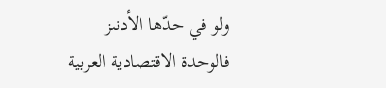ولو في حدّها الأدنىز
فالوحدة الاقتصادية العربية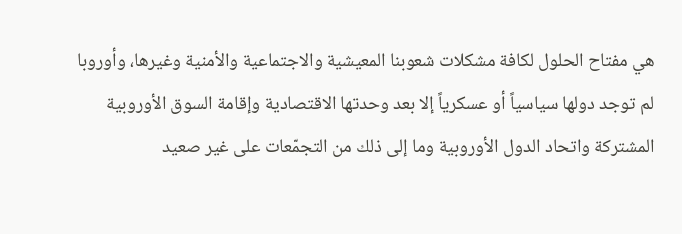هي مفتاح الحلول لكافة مشكلات شعوبنا المعيشية والاجتماعية والأمنية وغيرها، وأوروبا لم توجد دولها سياسياً أو عسكرياً إلا بعد وحدتها الاقتصادية وإقامة السوق الأوروبية المشتركة واتحاد الدول الأوروبية وما إلى ذلك من التجمّعات على غير صعيد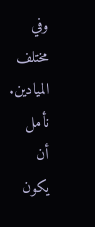وفي مختلف الميادين.
نأمل أن يكون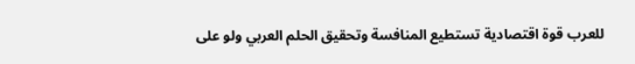للعرب قوة اقتصادية تستطيع المنافسة وتحقيق الحلم العربي ولو على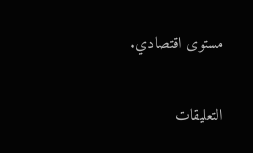مستوى اقتصادي.

التعليقات